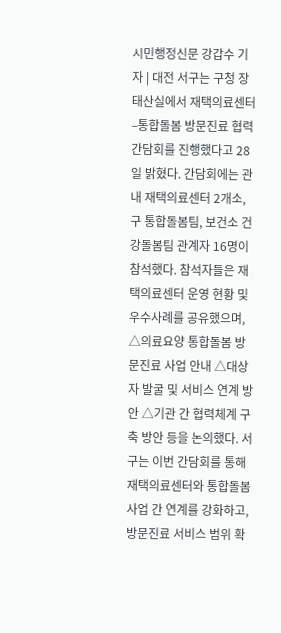시민행정신문 강갑수 기자 | 대전 서구는 구청 장태산실에서 재택의료센터–통합돌봄 방문진료 협력 간담회를 진행했다고 28일 밝혔다. 간담회에는 관내 재택의료센터 2개소, 구 통합돌봄팀, 보건소 건강돌봄팀 관계자 16명이 참석했다. 참석자들은 재택의료센터 운영 현황 및 우수사례를 공유했으며, △의료요양 통합돌봄 방문진료 사업 안내 △대상자 발굴 및 서비스 연계 방안 △기관 간 협력체계 구축 방안 등을 논의했다. 서구는 이번 간담회를 통해 재택의료센터와 통합돌봄사업 간 연계를 강화하고, 방문진료 서비스 범위 확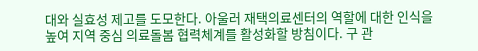대와 실효성 제고를 도모한다. 아울러 재택의료센터의 역할에 대한 인식을 높여 지역 중심 의료돌봄 협력체계를 활성화할 방침이다. 구 관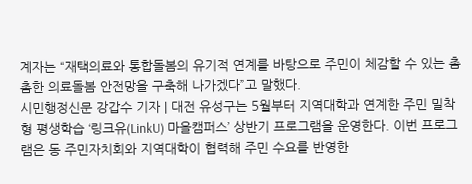계자는 “재택의료와 통합돌봄의 유기적 연계를 바탕으로 주민이 체감할 수 있는 촘촘한 의료돌봄 안전망을 구축해 나가겠다”고 말했다.
시민행정신문 강갑수 기자 | 대전 유성구는 5월부터 지역대학과 연계한 주민 밀착형 평생학습 ‘링크유(LinkU) 마을캠퍼스’ 상반기 프로그램을 운영한다. 이번 프로그램은 동 주민자치회와 지역대학이 협력해 주민 수요를 반영한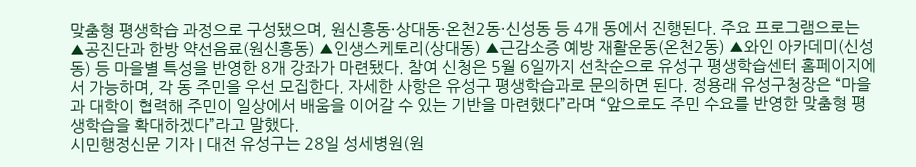맞춤형 평생학습 과정으로 구성됐으며, 원신흥동·상대동·온천2동·신성동 등 4개 동에서 진행된다. 주요 프로그램으로는 ▲공진단과 한방 약선음료(원신흥동) ▲인생스케토리(상대동) ▲근감소증 예방 재활운동(온천2동) ▲와인 아카데미(신성동) 등 마을별 특성을 반영한 8개 강좌가 마련됐다. 참여 신청은 5월 6일까지 선착순으로 유성구 평생학습센터 홈페이지에서 가능하며, 각 동 주민을 우선 모집한다. 자세한 사항은 유성구 평생학습과로 문의하면 된다. 정용래 유성구청장은 “마을과 대학이 협력해 주민이 일상에서 배움을 이어갈 수 있는 기반을 마련했다”라며 “앞으로도 주민 수요를 반영한 맞춤형 평생학습을 확대하겠다”라고 말했다.
시민행정신문 기자 | 대전 유성구는 28일 성세병원(원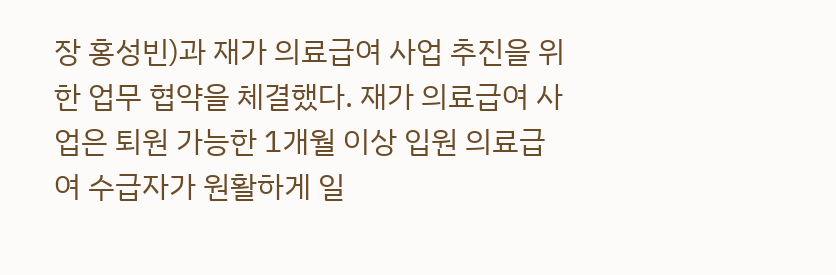장 홍성빈)과 재가 의료급여 사업 추진을 위한 업무 협약을 체결했다. 재가 의료급여 사업은 퇴원 가능한 1개월 이상 입원 의료급여 수급자가 원활하게 일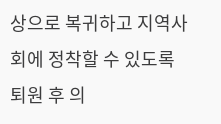상으로 복귀하고 지역사회에 정착할 수 있도록 퇴원 후 의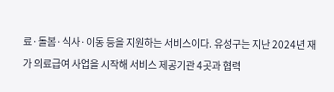료·돌봄·식사·이동 등을 지원하는 서비스이다. 유성구는 지난 2024년 재가 의료급여 사업을 시작해 서비스 제공기관 4곳과 협력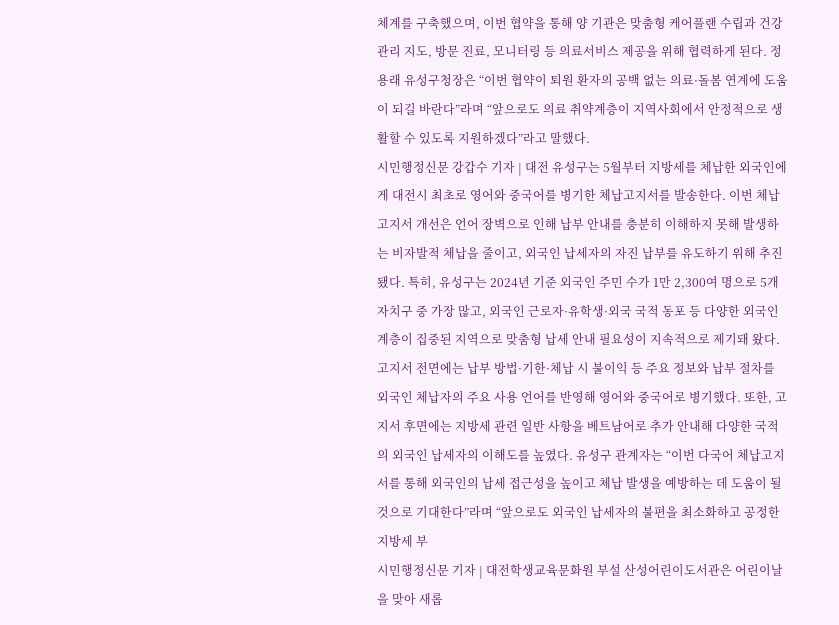체계를 구축했으며, 이번 협약을 통해 양 기관은 맞춤형 케어플랜 수립과 건강관리 지도, 방문 진료, 모니터링 등 의료서비스 제공을 위해 협력하게 된다. 정용래 유성구청장은 “이번 협약이 퇴원 환자의 공백 없는 의료·돌봄 연계에 도움이 되길 바란다”라며 “앞으로도 의료 취약계층이 지역사회에서 안정적으로 생활할 수 있도록 지원하겠다”라고 말했다.
시민행정신문 강갑수 기자 | 대전 유성구는 5월부터 지방세를 체납한 외국인에게 대전시 최초로 영어와 중국어를 병기한 체납고지서를 발송한다. 이번 체납고지서 개선은 언어 장벽으로 인해 납부 안내를 충분히 이해하지 못해 발생하는 비자발적 체납을 줄이고, 외국인 납세자의 자진 납부를 유도하기 위해 추진됐다. 특히, 유성구는 2024년 기준 외국인 주민 수가 1만 2,300여 명으로 5개 자치구 중 가장 많고, 외국인 근로자·유학생·외국 국적 동포 등 다양한 외국인 계층이 집중된 지역으로 맞춤형 납세 안내 필요성이 지속적으로 제기돼 왔다. 고지서 전면에는 납부 방법·기한·체납 시 불이익 등 주요 정보와 납부 절차를 외국인 체납자의 주요 사용 언어를 반영해 영어와 중국어로 병기했다. 또한, 고지서 후면에는 지방세 관련 일반 사항을 베트남어로 추가 안내해 다양한 국적의 외국인 납세자의 이해도를 높였다. 유성구 관계자는 “이번 다국어 체납고지서를 통해 외국인의 납세 접근성을 높이고 체납 발생을 예방하는 데 도움이 될 것으로 기대한다”라며 “앞으로도 외국인 납세자의 불편을 최소화하고 공정한 지방세 부
시민행정신문 기자 | 대전학생교육문화원 부설 산성어린이도서관은 어린이날을 맞아 새롭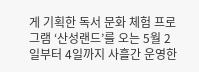게 기획한 독서 문화 체험 프로그램 ‘산성랜드’를 오는 5월 2일부터 4일까지 사흘간 운영한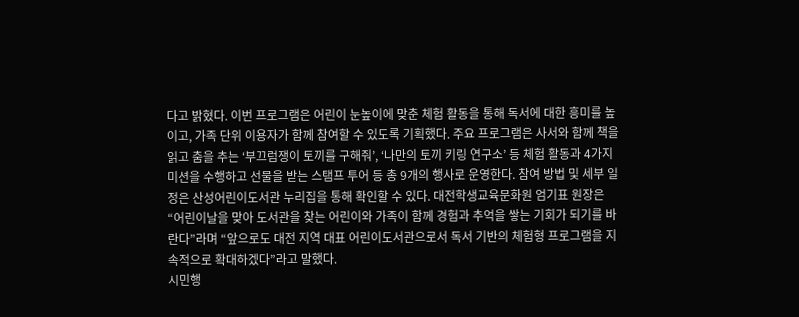다고 밝혔다. 이번 프로그램은 어린이 눈높이에 맞춘 체험 활동을 통해 독서에 대한 흥미를 높이고, 가족 단위 이용자가 함께 참여할 수 있도록 기획했다. 주요 프로그램은 사서와 함께 책을 읽고 춤을 추는 ‘부끄럼쟁이 토끼를 구해줘’, ‘나만의 토끼 키링 연구소’ 등 체험 활동과 4가지 미션을 수행하고 선물을 받는 스탬프 투어 등 총 9개의 행사로 운영한다. 참여 방법 및 세부 일정은 산성어린이도서관 누리집을 통해 확인할 수 있다. 대전학생교육문화원 엄기표 원장은 “어린이날을 맞아 도서관을 찾는 어린이와 가족이 함께 경험과 추억을 쌓는 기회가 되기를 바란다”라며 “앞으로도 대전 지역 대표 어린이도서관으로서 독서 기반의 체험형 프로그램을 지속적으로 확대하겠다”라고 말했다.
시민행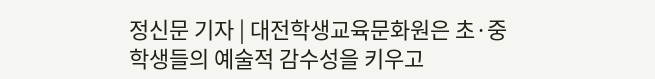정신문 기자 | 대전학생교육문화원은 초·중학생들의 예술적 감수성을 키우고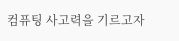컴퓨팅 사고력을 기르고자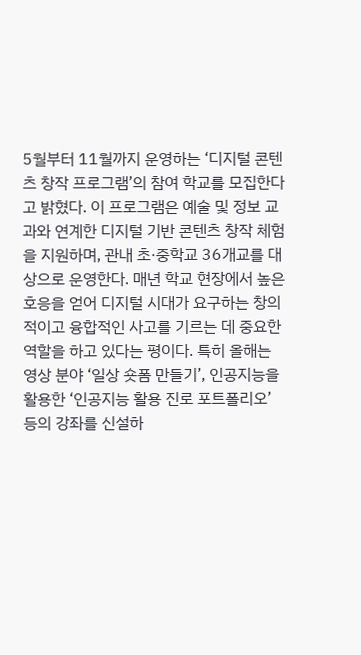5월부터 11월까지 운영하는 ‘디지털 콘텐츠 창작 프로그램’의 참여 학교를 모집한다고 밝혔다. 이 프로그램은 예술 및 정보 교과와 연계한 디지털 기반 콘텐츠 창작 체험을 지원하며, 관내 초·중학교 36개교를 대상으로 운영한다. 매년 학교 현장에서 높은 호응을 얻어 디지털 시대가 요구하는 창의적이고 융합적인 사고를 기르는 데 중요한 역할을 하고 있다는 평이다. 특히 올해는 영상 분야 ‘일상 숏폼 만들기’, 인공지능을 활용한 ‘인공지능 활용 진로 포트폴리오’ 등의 강좌를 신설하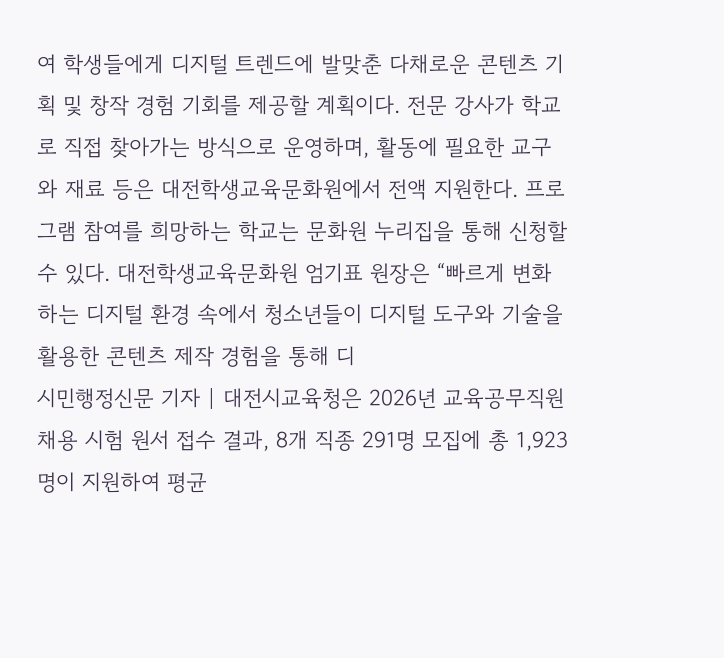여 학생들에게 디지털 트렌드에 발맞춘 다채로운 콘텐츠 기획 및 창작 경험 기회를 제공할 계획이다. 전문 강사가 학교로 직접 찾아가는 방식으로 운영하며, 활동에 필요한 교구와 재료 등은 대전학생교육문화원에서 전액 지원한다. 프로그램 참여를 희망하는 학교는 문화원 누리집을 통해 신청할 수 있다. 대전학생교육문화원 엄기표 원장은 “빠르게 변화하는 디지털 환경 속에서 청소년들이 디지털 도구와 기술을 활용한 콘텐츠 제작 경험을 통해 디
시민행정신문 기자 | 대전시교육청은 2026년 교육공무직원 채용 시험 원서 접수 결과, 8개 직종 291명 모집에 총 1,923명이 지원하여 평균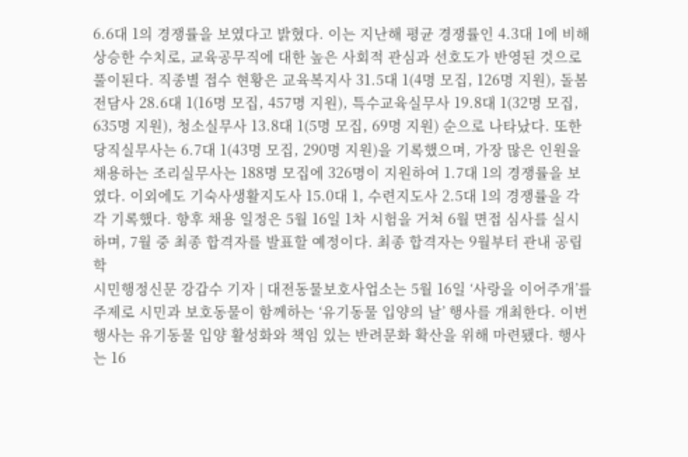6.6대 1의 경쟁률을 보였다고 밝혔다. 이는 지난해 평균 경쟁률인 4.3대 1에 비해 상승한 수치로, 교육공무직에 대한 높은 사회적 관심과 선호도가 반영된 것으로 풀이된다. 직종별 접수 현황은 교육복지사 31.5대 1(4명 모집, 126명 지원), 돌봄전담사 28.6대 1(16명 모집, 457명 지원), 특수교육실무사 19.8대 1(32명 모집, 635명 지원), 청소실무사 13.8대 1(5명 모집, 69명 지원) 순으로 나타났다. 또한 당직실무사는 6.7대 1(43명 모집, 290명 지원)을 기록했으며, 가장 많은 인원을 채용하는 조리실무사는 188명 모집에 326명이 지원하여 1.7대 1의 경쟁률을 보였다. 이외에도 기숙사생활지도사 15.0대 1, 수련지도사 2.5대 1의 경쟁률을 각각 기록했다. 향후 채용 일정은 5월 16일 1차 시험을 거쳐 6월 면접 심사를 실시하며, 7월 중 최종 합격자를 발표할 예정이다. 최종 합격자는 9월부터 관내 공립학
시민행정신문 강갑수 기자 | 대전동물보호사업소는 5월 16일 ‘사랑을 이어주개’를 주제로 시민과 보호동물이 함께하는 ‘유기동물 입양의 날’ 행사를 개최한다. 이번 행사는 유기동물 입양 활성화와 책임 있는 반려문화 확산을 위해 마련됐다. 행사는 16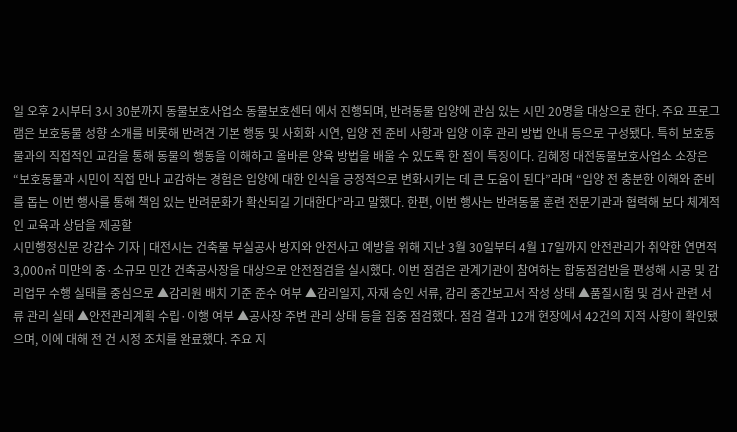일 오후 2시부터 3시 30분까지 동물보호사업소 동물보호센터 에서 진행되며, 반려동물 입양에 관심 있는 시민 20명을 대상으로 한다. 주요 프로그램은 보호동물 성향 소개를 비롯해 반려견 기본 행동 및 사회화 시연, 입양 전 준비 사항과 입양 이후 관리 방법 안내 등으로 구성됐다. 특히 보호동물과의 직접적인 교감을 통해 동물의 행동을 이해하고 올바른 양육 방법을 배울 수 있도록 한 점이 특징이다. 김혜정 대전동물보호사업소 소장은 “보호동물과 시민이 직접 만나 교감하는 경험은 입양에 대한 인식을 긍정적으로 변화시키는 데 큰 도움이 된다”라며 “입양 전 충분한 이해와 준비를 돕는 이번 행사를 통해 책임 있는 반려문화가 확산되길 기대한다”라고 말했다. 한편, 이번 행사는 반려동물 훈련 전문기관과 협력해 보다 체계적인 교육과 상담을 제공할
시민행정신문 강갑수 기자 | 대전시는 건축물 부실공사 방지와 안전사고 예방을 위해 지난 3월 30일부터 4월 17일까지 안전관리가 취약한 연면적 3,000㎡ 미만의 중·소규모 민간 건축공사장을 대상으로 안전점검을 실시했다. 이번 점검은 관계기관이 참여하는 합동점검반을 편성해 시공 및 감리업무 수행 실태를 중심으로 ▲감리원 배치 기준 준수 여부 ▲감리일지, 자재 승인 서류, 감리 중간보고서 작성 상태 ▲품질시험 및 검사 관련 서류 관리 실태 ▲안전관리계획 수립·이행 여부 ▲공사장 주변 관리 상태 등을 집중 점검했다. 점검 결과 12개 현장에서 42건의 지적 사항이 확인됐으며, 이에 대해 전 건 시정 조치를 완료했다. 주요 지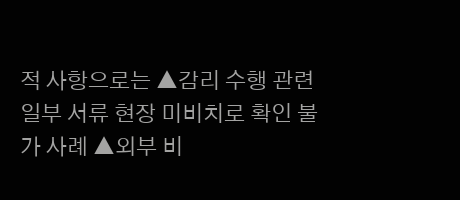적 사항으로는 ▲감리 수행 관련 일부 서류 현장 미비치로 확인 불가 사례 ▲외부 비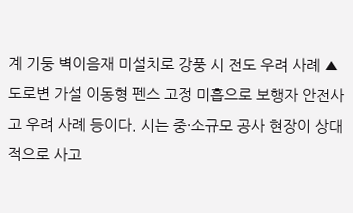계 기둥 벽이음재 미설치로 강풍 시 전도 우려 사례 ▲도로변 가설 이동형 펜스 고정 미흡으로 보행자 안전사고 우려 사례 등이다. 시는 중·소규모 공사 현장이 상대적으로 사고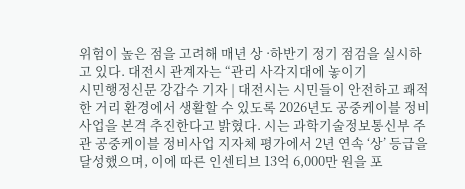위험이 높은 점을 고려해 매년 상 ·하반기 정기 점검을 실시하고 있다. 대전시 관계자는 “관리 사각지대에 놓이기
시민행정신문 강갑수 기자 | 대전시는 시민들이 안전하고 쾌적한 거리 환경에서 생활할 수 있도록 2026년도 공중케이블 정비사업을 본격 추진한다고 밝혔다. 시는 과학기술정보통신부 주관 공중케이블 정비사업 지자체 평가에서 2년 연속 ‘상’ 등급을 달성했으며, 이에 따른 인센티브 13억 6,000만 원을 포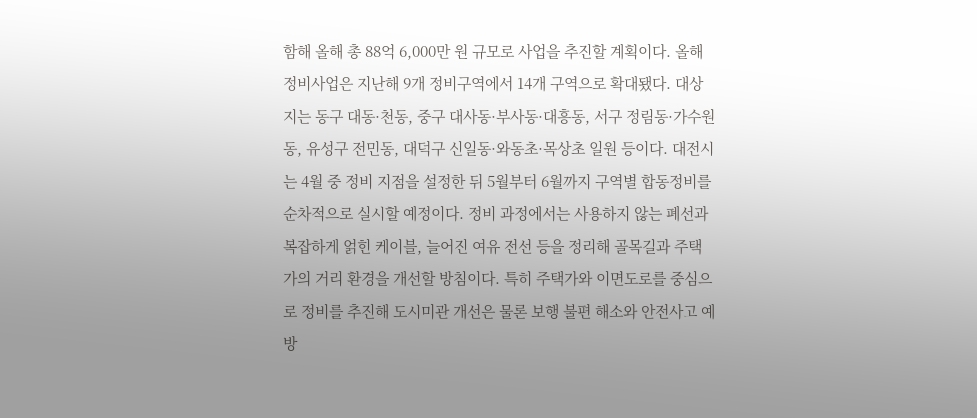함해 올해 총 88억 6,000만 원 규모로 사업을 추진할 계획이다. 올해 정비사업은 지난해 9개 정비구역에서 14개 구역으로 확대됐다. 대상지는 동구 대동·천동, 중구 대사동·부사동·대흥동, 서구 정림동·가수원동, 유성구 전민동, 대덕구 신일동·와동초·목상초 일원 등이다. 대전시는 4월 중 정비 지점을 설정한 뒤 5월부터 6월까지 구역별 합동정비를 순차적으로 실시할 예정이다. 정비 과정에서는 사용하지 않는 폐선과 복잡하게 얽힌 케이블, 늘어진 여유 전선 등을 정리해 골목길과 주택가의 거리 환경을 개선할 방침이다. 특히 주택가와 이면도로를 중심으로 정비를 추진해 도시미관 개선은 물론 보행 불편 해소와 안전사고 예방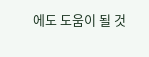에도 도움이 될 것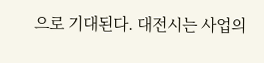으로 기대된다. 대전시는 사업의